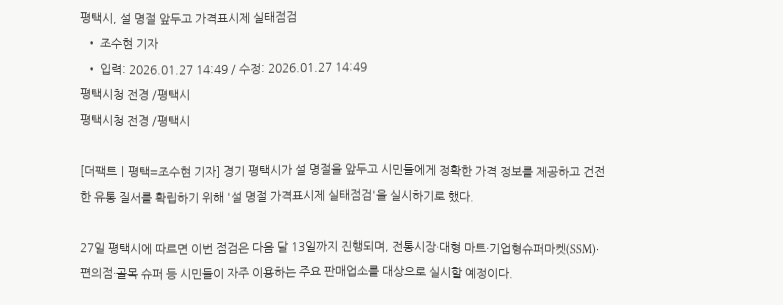평택시, 설 명절 앞두고 가격표시제 실태점검
  • 조수현 기자
  • 입력: 2026.01.27 14:49 / 수정: 2026.01.27 14:49
평택시청 전경 /평택시
평택시청 전경 /평택시

[더팩트ㅣ평택=조수현 기자] 경기 평택시가 설 명절을 앞두고 시민들에게 정확한 가격 정보를 제공하고 건전한 유통 질서를 확립하기 위해 '설 명절 가격표시제 실태점검'을 실시하기로 했다.

27일 평택시에 따르면 이번 점검은 다음 달 13일까지 진행되며, 전통시장·대형 마트·기업형슈퍼마켓(SSM)·편의점·골목 슈퍼 등 시민들이 자주 이용하는 주요 판매업소를 대상으로 실시할 예정이다.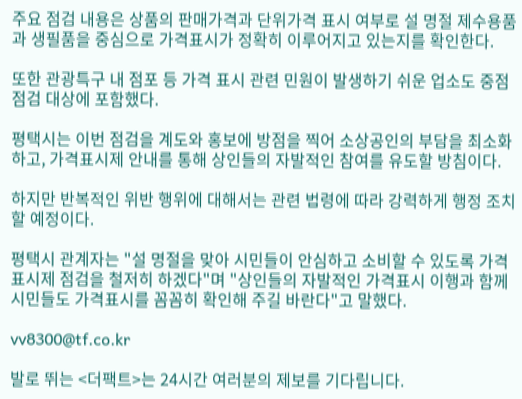주요 점검 내용은 상품의 판매가격과 단위가격 표시 여부로 설 명절 제수용품과 생필품을 중심으로 가격표시가 정확히 이루어지고 있는지를 확인한다.

또한 관광특구 내 점포 등 가격 표시 관련 민원이 발생하기 쉬운 업소도 중점 점검 대상에 포함했다.

평택시는 이번 점검을 계도와 홍보에 방점을 찍어 소상공인의 부담을 최소화하고, 가격표시제 안내를 통해 상인들의 자발적인 참여를 유도할 방침이다.

하지만 반복적인 위반 행위에 대해서는 관련 법령에 따라 강력하게 행정 조치할 예정이다.

평택시 관계자는 "설 명절을 맞아 시민들이 안심하고 소비할 수 있도록 가격표시제 점검을 철저히 하겠다"며 "상인들의 자발적인 가격표시 이행과 함께 시민들도 가격표시를 꼼꼼히 확인해 주길 바란다"고 말했다.

vv8300@tf.co.kr

발로 뛰는 <더팩트>는 24시간 여러분의 제보를 기다립니다.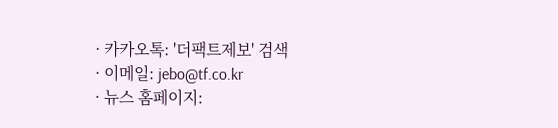· 카카오톡: '더팩트제보' 검색
· 이메일: jebo@tf.co.kr
· 뉴스 홈페이지: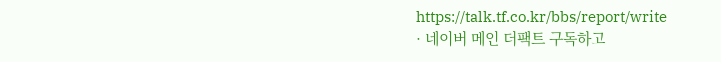https://talk.tf.co.kr/bbs/report/write
· 네이버 메인 더팩트 구독하고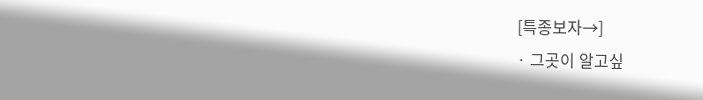[특종보자→]
· 그곳이 알고싶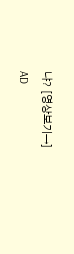냐? [영상보기→]
AD